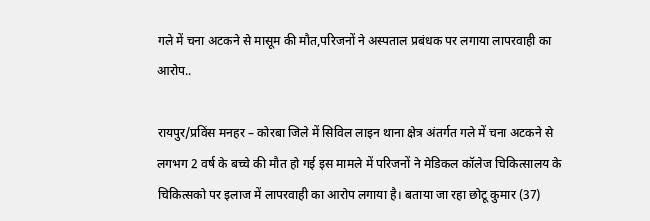गले में चना अटकने से मासूम की मौत,परिजनों ने अस्पताल प्रबंधक पर लगाया लापरवाही का आरोप..

रायपुर/प्रविंस मनहर – कोरबा जिले में सिविल लाइन थाना क्षेत्र अंतर्गत गले में चना अटकने से लगभग 2 वर्ष के बच्चे की मौत हो गई इस मामले में परिजनों ने मेडिकल कॉलेज चिकित्सालय के चिकित्सको पर इलाज में लापरवाही का आरोप लगाया है। बताया जा रहा छोटू कुमार (37)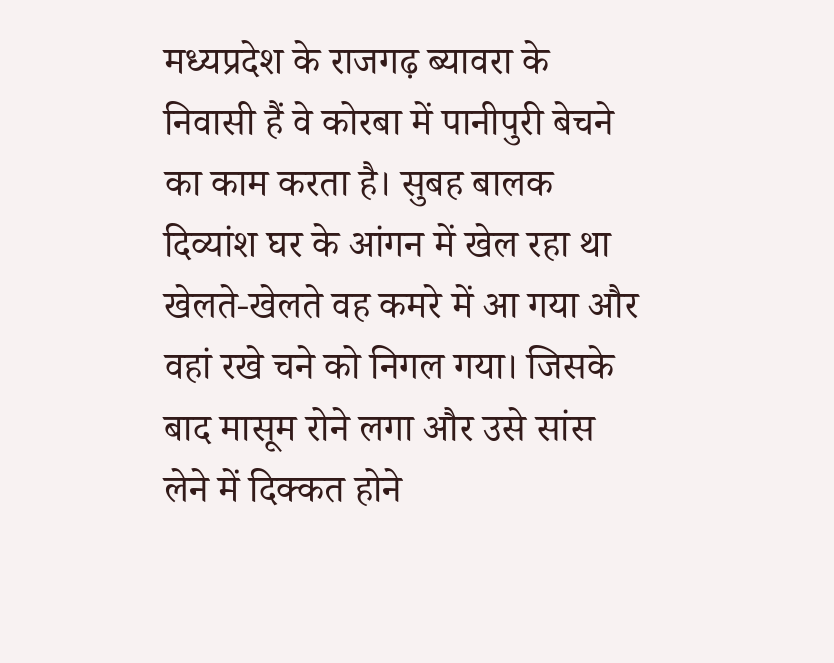मध्यप्रदेश के राजगढ़ ब्यावरा के निवासी हैं वे कोरबा में पानीपुरी बेचने का काम करता है। सुबह बालक दिव्यांश घर के आंगन में खेल रहा था खेलते-खेलते वह कमरे में आ गया और वहां रखे चने को निगल गया। जिसके बाद मासूम रोने लगा और उसे सांस लेने में दिक्कत होने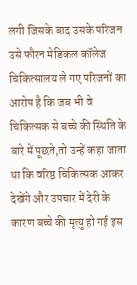लगी जिसके बाद उसके परिजन उसे फौरन मेडिकल कॉलेज चिकित्सालय ले गए परिजनों का आरोप है कि जब भी वे चिकित्सक से बच्चे की स्थिति के बारे में पूछते,तो उन्हें कहा जाता था कि वरिष्ठ चिकित्सक आकर देखेंगे और उपचार में देरी के कारण बच्चे की मृत्यु हो गई इस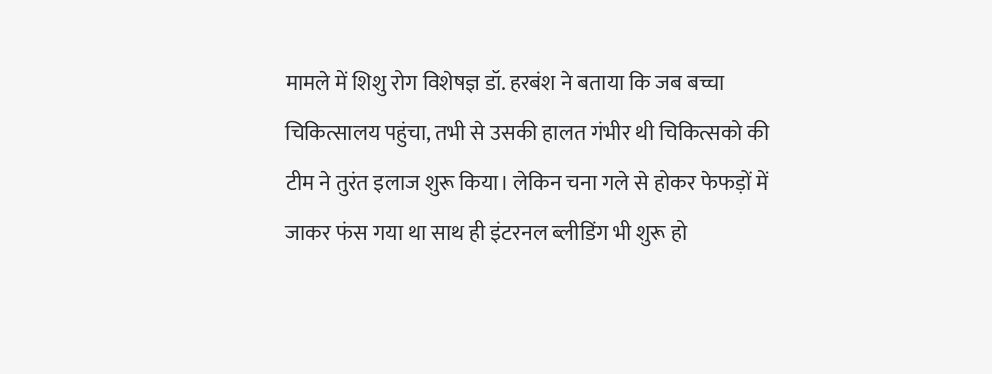मामले में शिशु रोग विशेषज्ञ डॉ. हरबंश ने बताया कि जब बच्चा चिकित्सालय पहुंचा, तभी से उसकी हालत गंभीर थी चिकित्सको की टीम ने तुरंत इलाज शुरू किया। लेकिन चना गले से होकर फेफड़ों में जाकर फंस गया था साथ ही इंटरनल ब्लीडिंग भी शुरू हो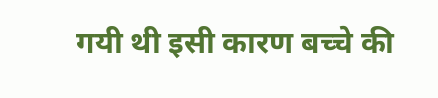गयी थी इसी कारण बच्चे की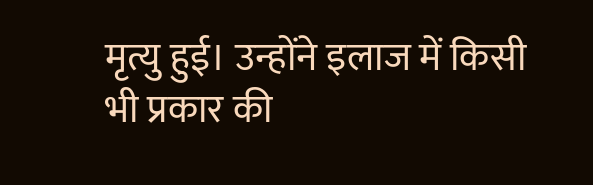मृत्यु हुई। उन्होंने इलाज में किसी भी प्रकार की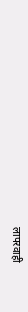लापरवाही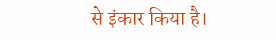से इंकार किया है।